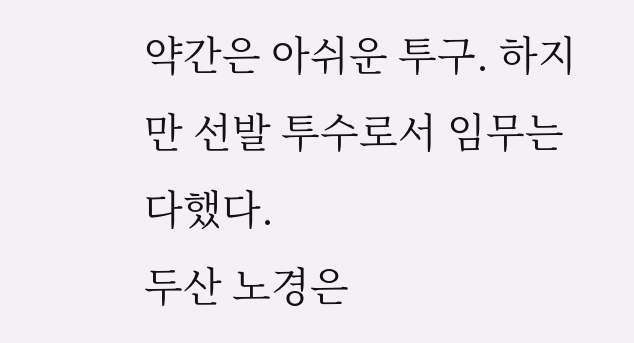약간은 아쉬운 투구. 하지만 선발 투수로서 임무는 다했다.
두산 노경은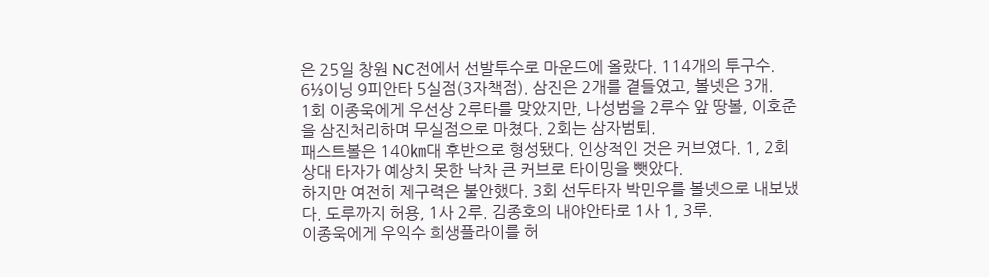은 25일 창원 NC전에서 선발투수로 마운드에 올랐다. 114개의 투구수. 6⅓이닝 9피안타 5실점(3자책점). 삼진은 2개를 곁들였고, 볼넷은 3개.
1회 이종욱에게 우선상 2루타를 맞았지만, 나성범을 2루수 앞 땅볼, 이호준을 삼진처리하며 무실점으로 마쳤다. 2회는 삼자범퇴.
패스트볼은 140㎞대 후반으로 형성됐다. 인상적인 것은 커브였다. 1, 2회 상대 타자가 예상치 못한 낙차 큰 커브로 타이밍을 뺏았다.
하지만 여전히 제구력은 불안했다. 3회 선두타자 박민우를 볼넷으로 내보냈다. 도루까지 허용, 1사 2루. 김종호의 내야안타로 1사 1, 3루.
이종욱에게 우익수 희생플라이를 허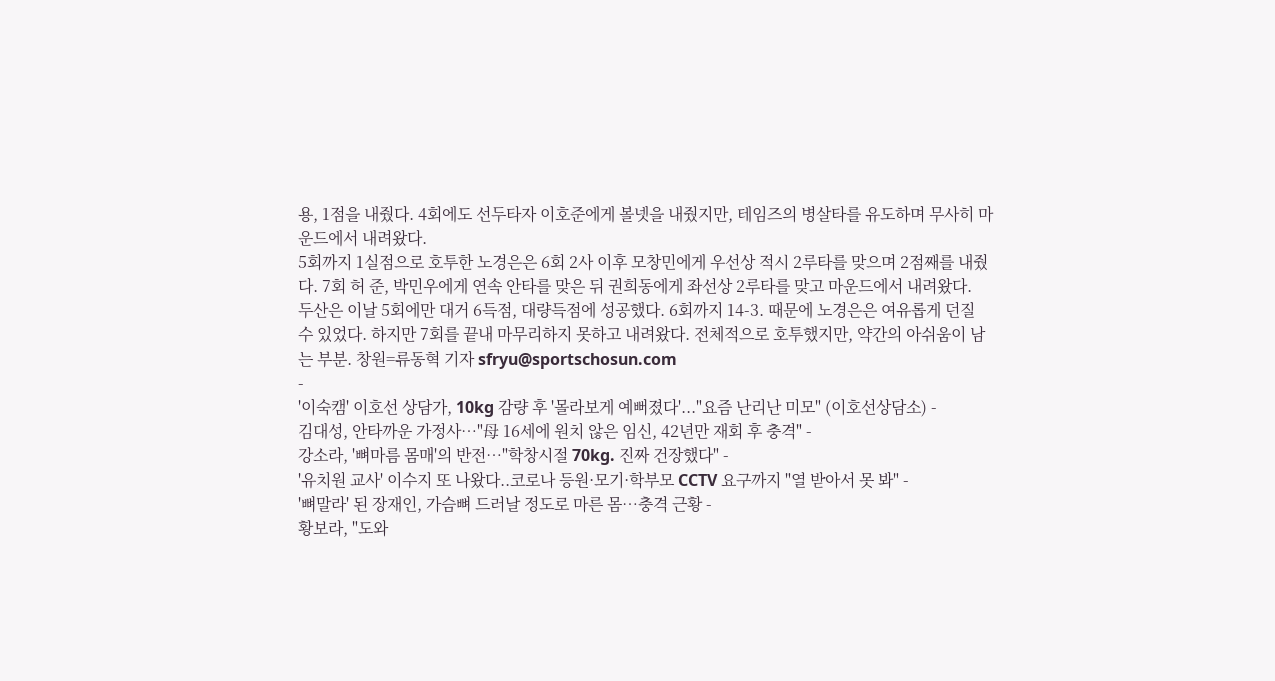용, 1점을 내줬다. 4회에도 선두타자 이호준에게 볼넷을 내줬지만, 테임즈의 병살타를 유도하며 무사히 마운드에서 내려왔다.
5회까지 1실점으로 호투한 노경은은 6회 2사 이후 모창민에게 우선상 적시 2루타를 맞으며 2점째를 내줬다. 7회 허 준, 박민우에게 연속 안타를 맞은 뒤 권희동에게 좌선상 2루타를 맞고 마운드에서 내려왔다.
두산은 이날 5회에만 대거 6득점, 대량득점에 성공했다. 6회까지 14-3. 때문에 노경은은 여유롭게 던질 수 있었다. 하지만 7회를 끝내 마무리하지 못하고 내려왔다. 전체적으로 호투했지만, 약간의 아쉬움이 남는 부분. 창원=류동혁 기자 sfryu@sportschosun.com
-
'이숙캠' 이호선 상담가, 10kg 감량 후 '몰라보게 예뻐졌다'..."요즘 난리난 미모" (이호선상담소) -
김대성, 안타까운 가정사…"母 16세에 원치 않은 임신, 42년만 재회 후 충격" -
강소라, '뼈마름 몸매'의 반전…"학창시절 70kg. 진짜 건장했다" -
'유치원 교사' 이수지 또 나왔다..코로나 등원·모기·학부모 CCTV 요구까지 "열 받아서 못 봐" -
'뼈말라' 된 장재인, 가슴뼈 드러날 정도로 마른 몸…충격 근황 -
황보라, "도와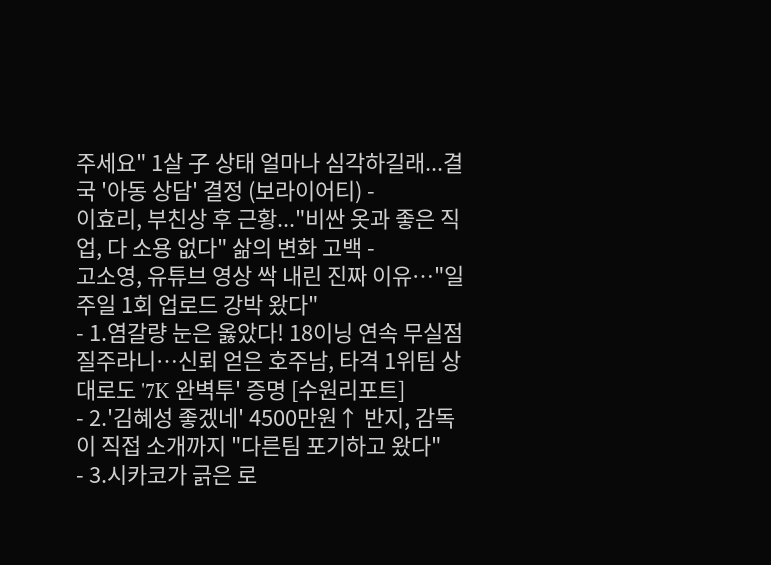주세요" 1살 子 상태 얼마나 심각하길래...결국 '아동 상담' 결정 (보라이어티) -
이효리, 부친상 후 근황..."비싼 옷과 좋은 직업, 다 소용 없다" 삶의 변화 고백 -
고소영, 유튜브 영상 싹 내린 진짜 이유…"일주일 1회 업로드 강박 왔다"
- 1.염갈량 눈은 옳았다! 18이닝 연속 무실점 질주라니…신뢰 얻은 호주남, 타격 1위팀 상대로도 '7K 완벽투' 증명 [수원리포트]
- 2.'김혜성 좋겠네' 4500만원↑ 반지, 감독이 직접 소개까지 "다른팀 포기하고 왔다"
- 3.시카코가 긁은 로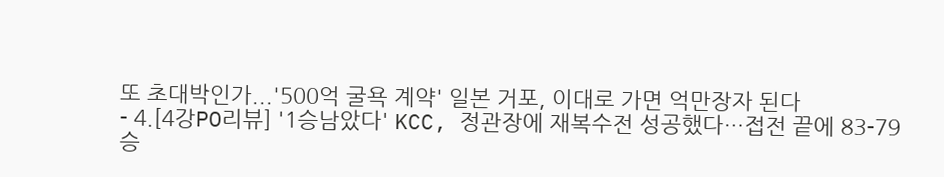또 초대박인가...'500억 굴욕 계약' 일본 거포, 이대로 가면 억만장자 된다
- 4.[4강PO리뷰] '1승남았다' KCC, 정관장에 재복수전 성공했다…접전 끝에 83-79 승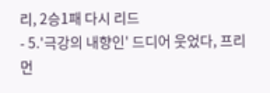리, 2승1패 다시 리드
- 5.'극강의 내향인' 드디어 웃었다, 프리먼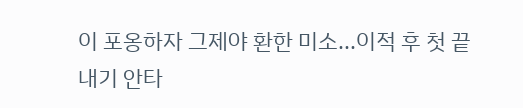이 포옹하자 그제야 환한 미소...이적 후 첫 끝내기 안타